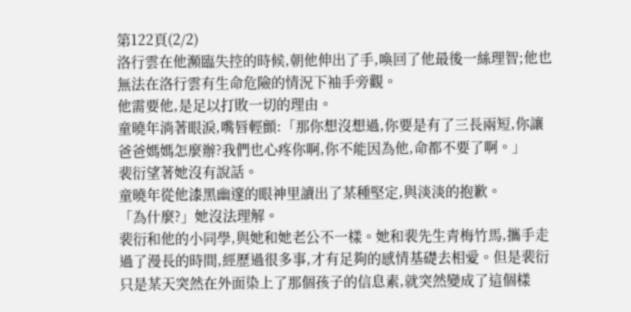第122頁(2/2)
洛行雲在他瀕臨失控的時候,朝他伸出了手,喚回了他最後一絲理智;他也無法在洛行雲有生命危險的情況下袖手旁觀。
他需要他,是足以打敗一切的理由。
童曉年淌著眼淚,嘴唇輕顫:「那你想沒想過,你要是有了三長兩短,你讓爸爸媽媽怎麼辦?我們也心疼你啊,你不能因為他,命都不要了啊。」
裴衍望著她沒有說話。
童曉年從他漆黑幽邃的眼神里讀出了某種堅定,與淡淡的抱歉。
「為什麼?」她沒法理解。
裴衍和他的小同學,與她和她老公不一樣。她和裴先生青梅竹馬,攜手走過了漫長的時間,經歷過很多事,才有足夠的感情基礎去相愛。但是裴衍只是某天突然在外面染上了那個孩子的信息素,就突然變成了這個樣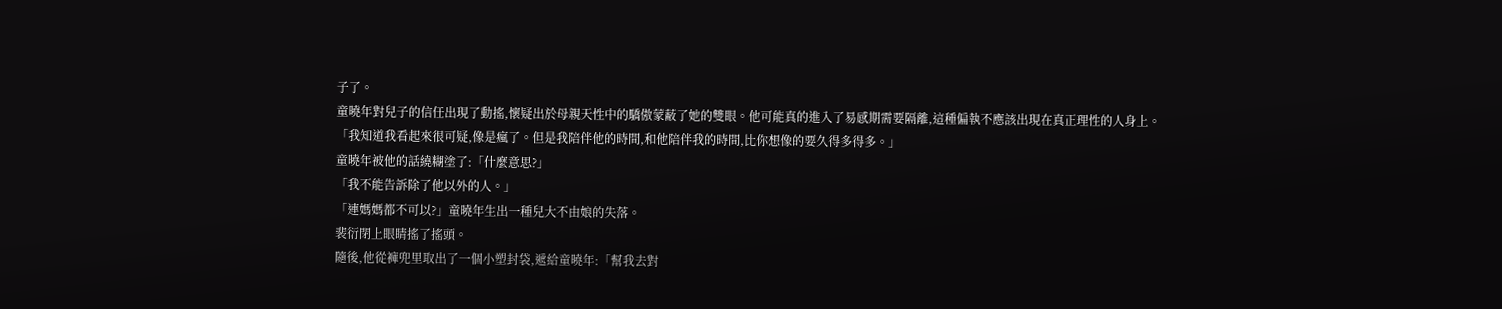子了。
童曉年對兒子的信任出現了動搖,懷疑出於母親天性中的驕傲蒙蔽了她的雙眼。他可能真的進入了易感期需要隔離,這種偏執不應該出現在真正理性的人身上。
「我知道我看起來很可疑,像是瘋了。但是我陪伴他的時間,和他陪伴我的時間,比你想像的要久得多得多。」
童曉年被他的話繞糊塗了:「什麼意思?」
「我不能告訴除了他以外的人。」
「連媽媽都不可以?」童曉年生出一種兒大不由娘的失落。
裴衍閉上眼睛搖了搖頭。
隨後,他從褲兜里取出了一個小塑封袋,遞給童曉年:「幫我去對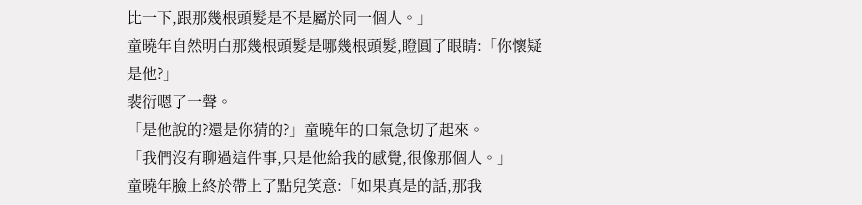比一下,跟那幾根頭髮是不是屬於同一個人。」
童曉年自然明白那幾根頭髮是哪幾根頭髮,瞪圓了眼睛:「你懷疑是他?」
裴衍嗯了一聲。
「是他說的?還是你猜的?」童曉年的口氣急切了起來。
「我們沒有聊過這件事,只是他給我的感覺,很像那個人。」
童曉年臉上終於帶上了點兒笑意:「如果真是的話,那我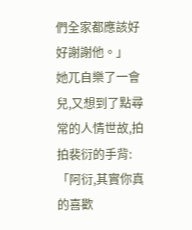們全家都應該好好謝謝他。」
她兀自樂了一會兒,又想到了點尋常的人情世故,拍拍裴衍的手背:「阿衍,其實你真的喜歡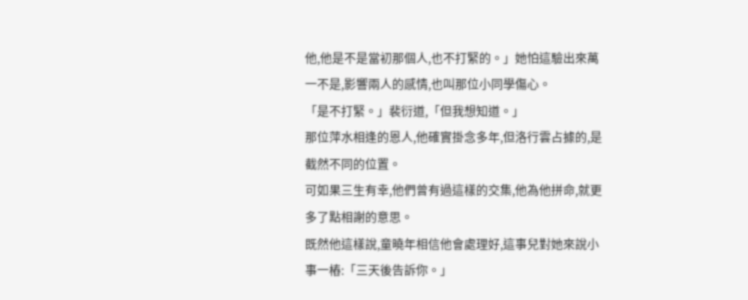他,他是不是當初那個人,也不打緊的。」她怕這驗出來萬一不是,影響兩人的感情,也叫那位小同學傷心。
「是不打緊。」裴衍道,「但我想知道。」
那位萍水相逢的恩人,他確實掛念多年,但洛行雲占據的,是截然不同的位置。
可如果三生有幸,他們曾有過這樣的交集,他為他拼命,就更多了點相謝的意思。
既然他這樣說,童曉年相信他會處理好,這事兒對她來說小事一樁:「三天後告訴你。」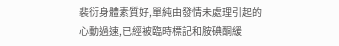裴衍身體素質好,單純由發情未處理引起的心動過速,已經被臨時標記和胺碘酮緩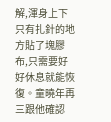解,渾身上下只有扎針的地方貼了塊膠布,只需要好好休息就能恢復。童曉年再三跟他確認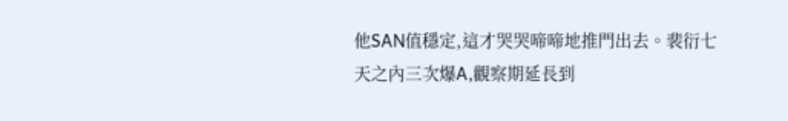他SAN值穩定,這才哭哭啼啼地推門出去。裴衍七天之內三次爆A,觀察期延長到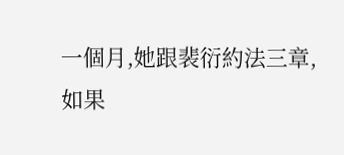一個月,她跟裴衍約法三章,如果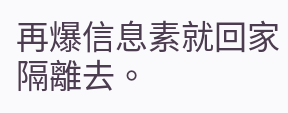再爆信息素就回家隔離去。